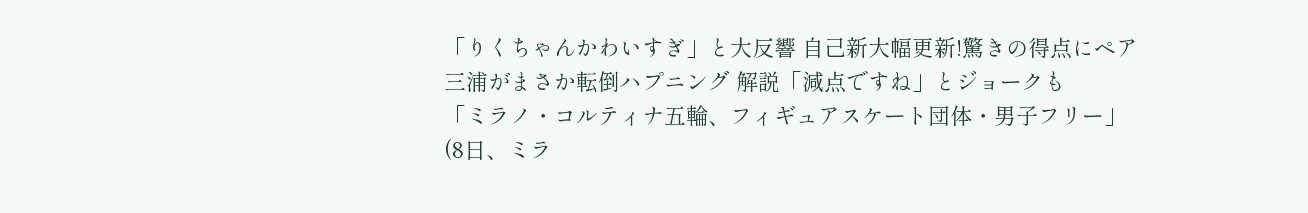「りくちゃんかわいすぎ」と大反響 自己新大幅更新!驚きの得点にペア三浦がまさか転倒ハプニング 解説「減点ですね」とジョークも
「ミラノ・コルティナ五輪、フィギュアスケート団体・男子フリー」(8日、ミラ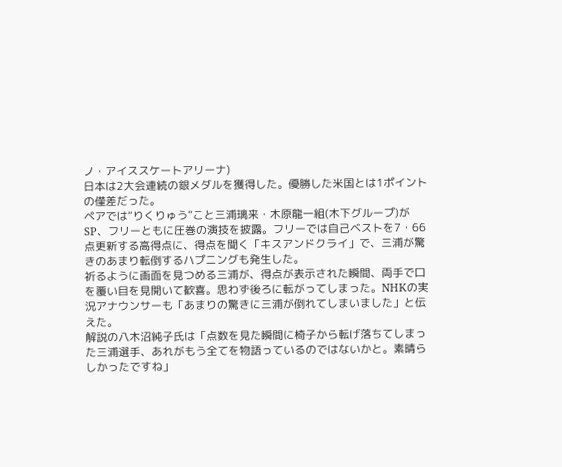ノ・アイススケートアリーナ)
日本は2大会連続の銀メダルを獲得した。優勝した米国とは1ポイントの僅差だった。
ペアでは“りくりゅう”こと三浦璃来・木原龍一組(木下グループ)がSP、フリーともに圧巻の演技を披露。フリーでは自己ベストを7・66点更新する高得点に、得点を聞く「キスアンドクライ」で、三浦が驚きのあまり転倒するハプニングも発生した。
祈るように画面を見つめる三浦が、得点が表示された瞬間、両手で口を覆い目を見開いて歓喜。思わず後ろに転がってしまった。NHKの実況アナウンサーも「あまりの驚きに三浦が倒れてしまいました」と伝えた。
解説の八木沼純子氏は「点数を見た瞬間に椅子から転げ落ちてしまった三浦選手、あれがもう全てを物語っているのではないかと。素晴らしかったですね」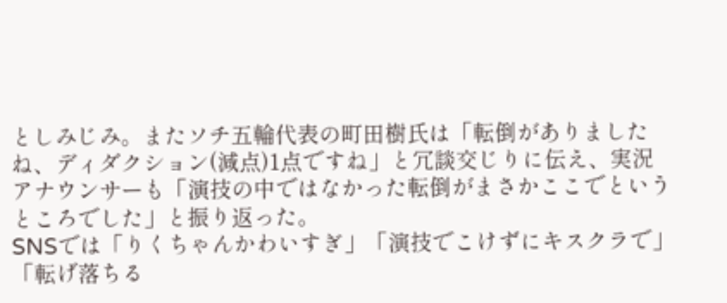としみじみ。またソチ五輪代表の町田樹氏は「転倒がありましたね、ディダクション(減点)1点ですね」と冗談交じりに伝え、実況アナウンサーも「演技の中ではなかった転倒がまさかここでというところでした」と振り返った。
SNSでは「りくちゃんかわいすぎ」「演技でこけずにキスクラで」「転げ落ちる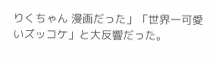りくちゃん 漫画だった」「世界一可愛いズッコケ」と大反響だった。